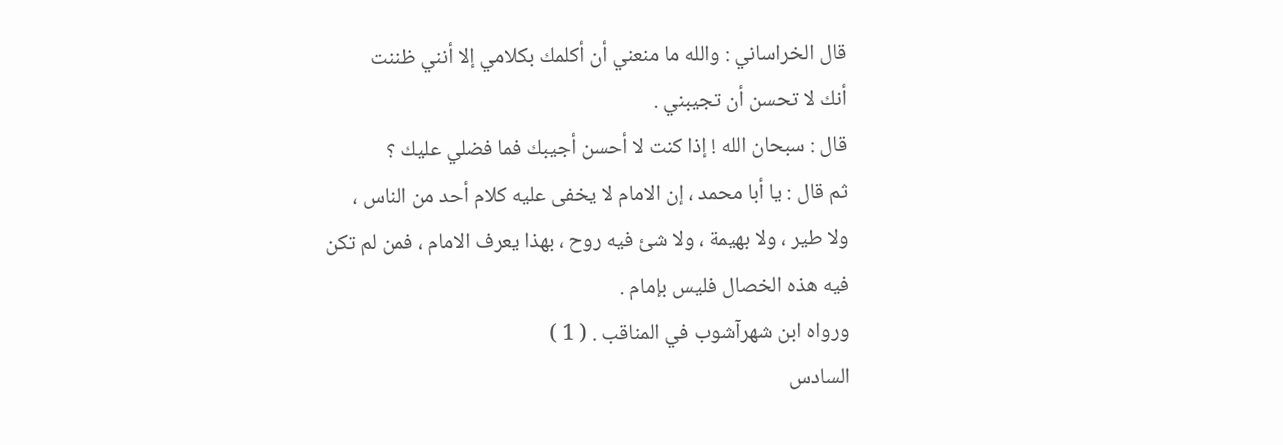قال الخراساني : والله ما منعني أن أكلمك بكلامي إلا أنني ظننت
أنك لا تحسن أن تجيبني .
قال : سبحان الله ! إذا كنت لا أحسن أجيبك فما فضلي عليك ؟
ثم قال : يا أبا محمد ، إن الامام لا يخفى عليه كلام أحد من الناس ،
ولا طير ، ولا بهيمة ، ولا شئ فيه روح ، بهذا يعرف الامام ، فمن لم تكن
فيه هذه الخصال فليس بإمام .
ورواه ابن شهرآشوب في المناقب . ( 1 )
السادس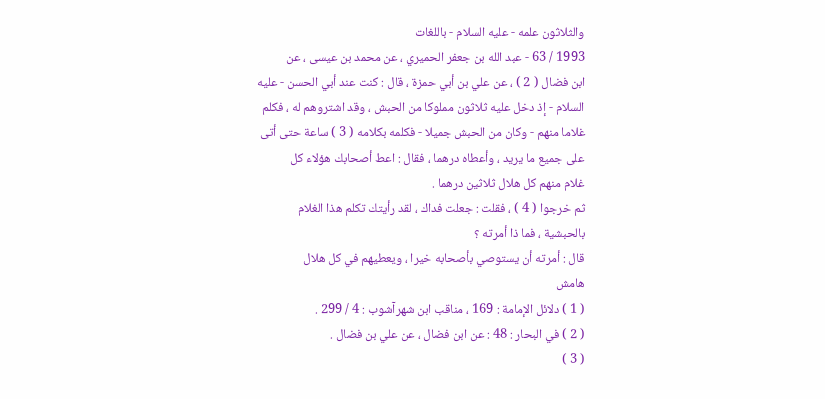والثلاثون علمه - عليه السلام - باللغات
1993 / 63 - عبد الله بن جعفر الحميري ، عن محمد بن عيسى ، عن
ابن فضال ( 2 ) ، عن علي بن أبي حمزة ، قال : كنت عند أبي الحسن - عليه
السلام - إذ دخل عليه ثلاثون مملوكا من الحبش ، وقد اشتروهم له ، فكلم
غلاما منهم - وكان من الحبش جميلا - فكلمه بكلامه ( 3 ) ساعة حتى أتى
على جميع ما يريد ، وأعطاه درهما ، فقال : اعط أصحابك هؤلاء كل
غلام منهم كل هلال ثلاثين درهما .
ثم خرجوا ( 4 ) ، فقلت : جعلت فداك ، لقد رأيتك تكلم هذا الغلام
بالحبشية ، فما ذا أمرته ؟
قال : أمرته أن يستوصي بأصحابه خيرا ، ويعطيهم في كل هلال
هامش
( 1 ) دلائل الإمامة : 169 ، مناقب ابن شهرآشوب : 4 / 299 .
( 2 ) في البحار : 48 : عن ابن فضال ، عن علي بن فضال .
( 3 )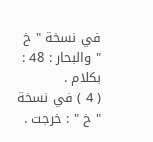في نسخة " خ " والبحار : 48 : بكلام .
( 4 ) في نسخة " خ " : خرجت .